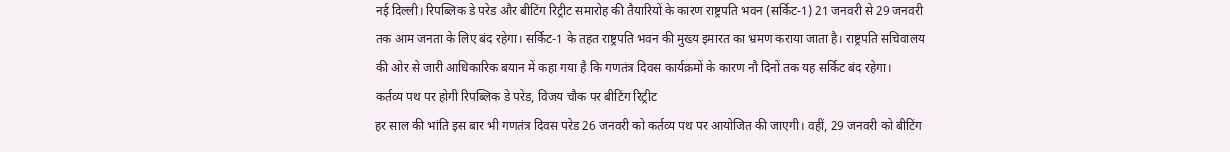नई दिल्ली। रिपब्लिक डे परेड और बीटिंग रिट्रीट समारोह की तैयारियों के कारण राष्ट्रपति भवन (सर्किट-1) 21 जनवरी से 29 जनवरी तक आम जनता के लिए बंद रहेगा। सर्किट-1 के तहत राष्ट्रपति भवन की मुख्य इमारत का भ्रमण कराया जाता है। राष्ट्रपति सचिवालय की ओर से जारी आधिकारिक बयान में कहा गया है कि गणतंत्र दिवस कार्यक्रमों के कारण नौ दिनों तक यह सर्किट बंद रहेगा।
कर्तव्य पथ पर होगी रिपब्लिक डे परेड, विजय चौक पर बीटिंग रिट्रीट
हर साल की भांति इस बार भी गणतंत्र दिवस परेड 26 जनवरी को कर्तव्य पथ पर आयोजित की जाएगी। वहीं, 29 जनवरी को बीटिंग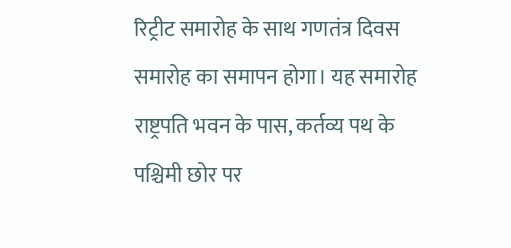रिट्रीट समारोह के साथ गणतंत्र दिवस समारोह का समापन होगा। यह समारोह राष्ट्रपति भवन के पास, कर्तव्य पथ के पश्चिमी छोर पर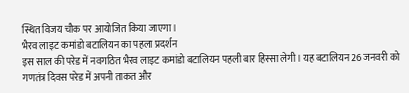स्थित विजय चौक पर आयोजित किया जाएगा।
भैरव लाइट कमांडो बटालियन का पहला प्रदर्शन
इस साल की परेड में नवगठित भैरव लाइट कमांडो बटालियन पहली बार हिस्सा लेगी। यह बटालियन 26 जनवरी को गणतंत्र दिवस परेड में अपनी ताकत और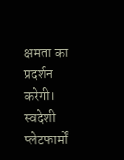क्षमता का प्रदर्शन करेगी। स्वदेशी प्लेटफार्मों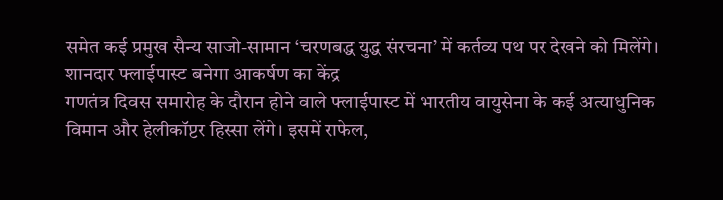समेत कई प्रमुख सैन्य साजो-सामान ‘चरणबद्ध युद्ध संरचना’ में कर्तव्य पथ पर देखने को मिलेंगे।
शानदार फ्लाईपास्ट बनेगा आकर्षण का केंद्र
गणतंत्र दिवस समारोह के दौरान होने वाले फ्लाईपास्ट में भारतीय वायुसेना के कई अत्याधुनिक विमान और हेलीकॉप्टर हिस्सा लेंगे। इसमें राफेल,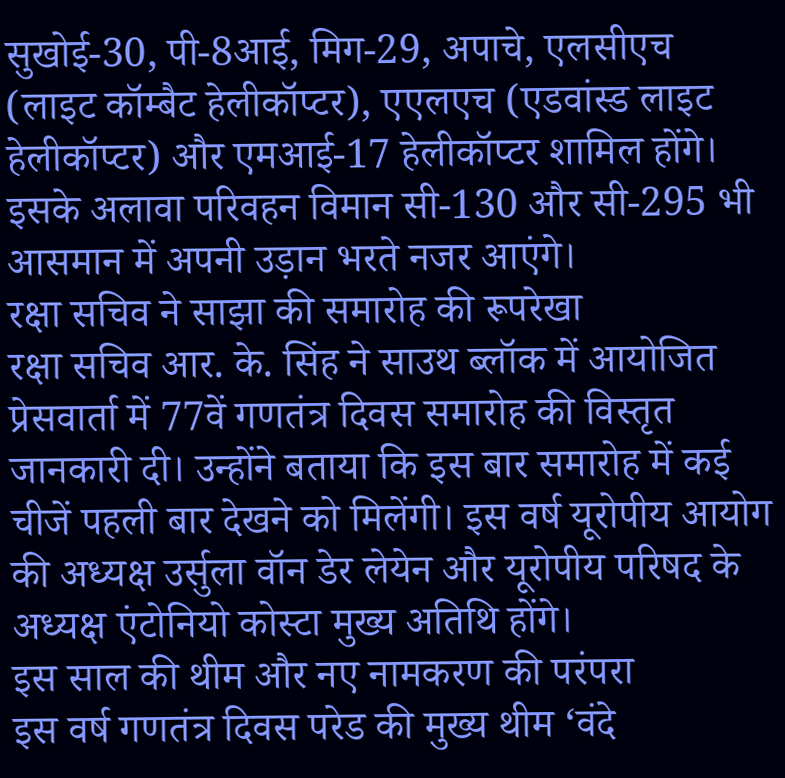सुखोई-30, पी-8आई, मिग-29, अपाचे, एलसीएच (लाइट कॉम्बैट हेलीकॉप्टर), एएलएच (एडवांस्ड लाइट हेलीकॉप्टर) और एमआई-17 हेलीकॉप्टर शामिल होंगे। इसके अलावा परिवहन विमान सी-130 और सी-295 भी आसमान में अपनी उड़ान भरते नजर आएंगे।
रक्षा सचिव ने साझा की समारोह की रूपरेखा
रक्षा सचिव आर. के. सिंह ने साउथ ब्लॉक में आयोजित प्रेसवार्ता में 77वें गणतंत्र दिवस समारोह की विस्तृत जानकारी दी। उन्होंने बताया कि इस बार समारोह में कई चीजें पहली बार देखने को मिलेंगी। इस वर्ष यूरोपीय आयोग की अध्यक्ष उर्सुला वॉन डेर लेयेन और यूरोपीय परिषद के अध्यक्ष एंटोनियो कोस्टा मुख्य अतिथि होंगे।
इस साल की थीम और नए नामकरण की परंपरा
इस वर्ष गणतंत्र दिवस परेड की मुख्य थीम ‘वंदे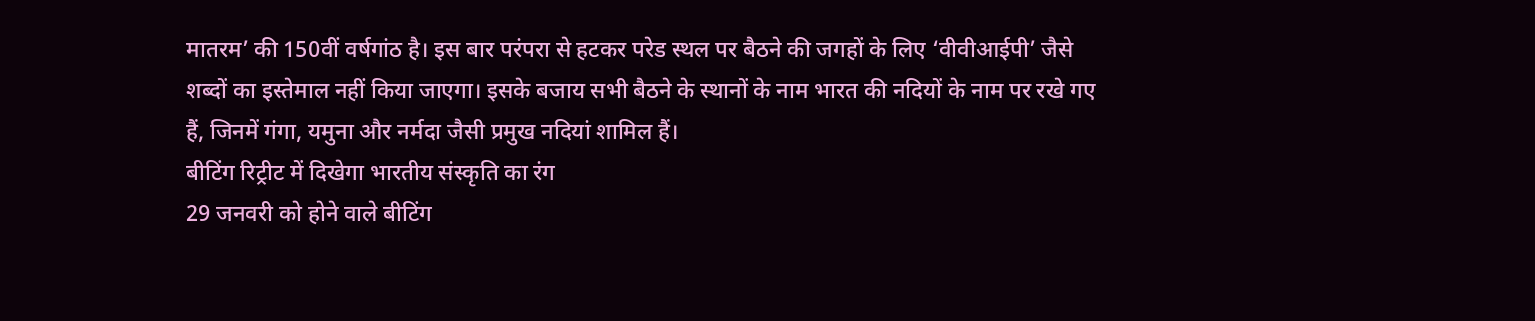मातरम’ की 150वीं वर्षगांठ है। इस बार परंपरा से हटकर परेड स्थल पर बैठने की जगहों के लिए ‘वीवीआईपी’ जैसे शब्दों का इस्तेमाल नहीं किया जाएगा। इसके बजाय सभी बैठने के स्थानों के नाम भारत की नदियों के नाम पर रखे गए हैं, जिनमें गंगा, यमुना और नर्मदा जैसी प्रमुख नदियां शामिल हैं।
बीटिंग रिट्रीट में दिखेगा भारतीय संस्कृति का रंग
29 जनवरी को होने वाले बीटिंग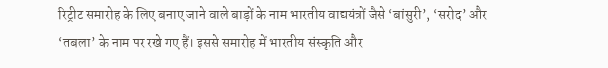रिट्रीट समारोह के लिए बनाए जाने वाले बाड़ों के नाम भारतीय वाद्ययंत्रों जैसे ‘बांसुरी’, ‘सरोद’ और ‘तबला’ के नाम पर रखे गए हैं। इससे समारोह में भारतीय संस्कृति और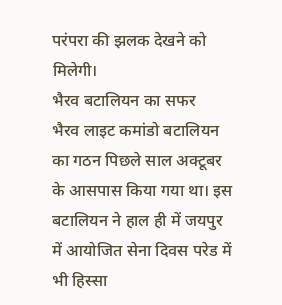परंपरा की झलक देखने को मिलेगी।
भैरव बटालियन का सफर
भैरव लाइट कमांडो बटालियन का गठन पिछले साल अक्टूबर के आसपास किया गया था। इस बटालियन ने हाल ही में जयपुर में आयोजित सेना दिवस परेड में भी हिस्सा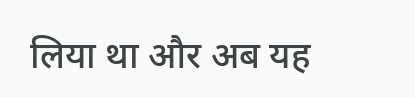लिया था और अब यह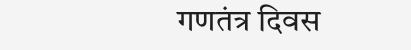गणतंत्र दिवस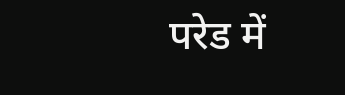परेड में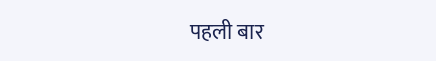पहली बार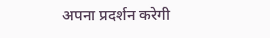अपना प्रदर्शन करेगी